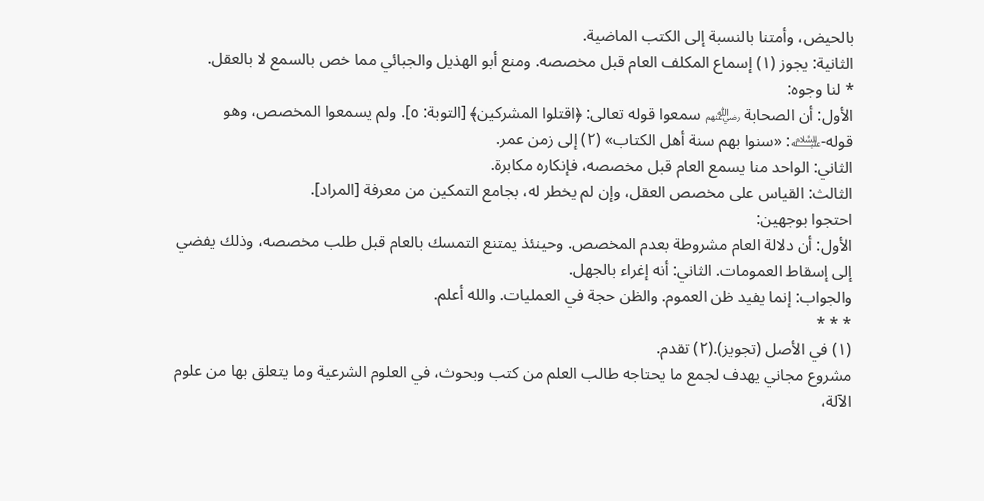بالحيض، وأمتنا بالنسبة إلى الكتب الماضية.
الثانية: يجوز (١) إسماع المكلف العام قبل مخصصه. ومنع أبو الهذيل والجبائي مما خص بالسمع لا بالعقل.
* لنا وجوه:
الأول: أن الصحابة ﵃ سمعوا قوله تعالى: ﴿اقتلوا المشركين﴾ [التوبة: ٥]. ولم يسمعوا المخصص، وهو قوله-﵇: «سنوا بهم سنة أهل الكتاب» (٢) إلى زمن عمر.
الثاني: الواحد منا يسمع العام قبل مخصصه، فإنكاره مكابرة.
الثالث: القياس على مخصص العقل، وإن لم يخطر له، بجامع التمكين من معرفة [المراد].
احتجوا بوجهين:
الأول: أن دلالة العام مشروطة بعدم المخصص. وحينئذ يمتنع التمسك بالعام قبل طلب مخصصه، وذلك يفضي إلى إسقاط العمومات. الثاني: أنه إغراء بالجهل.
والجواب: إنما يفيد ظن العموم. والظن حجة في العمليات. والله أعلم.
* * *
(١) في الأصل (تجويز).(٢) تقدم.
مشروع مجاني يهدف لجمع ما يحتاجه طالب العلم من كتب وبحوث، في العلوم الشرعية وما يتعلق بها من علوم الآلة،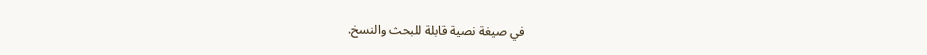في صيغة نصية قابلة للبحث والنسخ.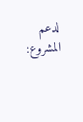لدعم المشروع: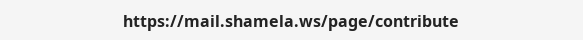https://mail.shamela.ws/page/contribute